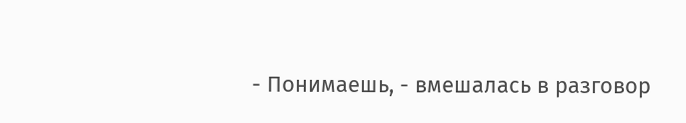- Понимаешь, - вмешалась в разговор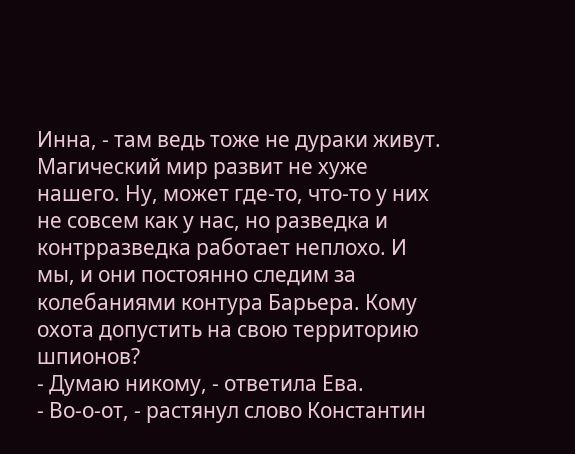Инна, - там ведь тоже не дураки живут. Магический мир развит не хуже нашего. Ну, может где-то, что-то у них не совсем как у нас, но разведка и контрразведка работает неплохо. И мы, и они постоянно следим за колебаниями контура Барьера. Кому охота допустить на свою территорию шпионов?
- Думаю никому, - ответила Ева.
- Во-о-от, - растянул слово Константин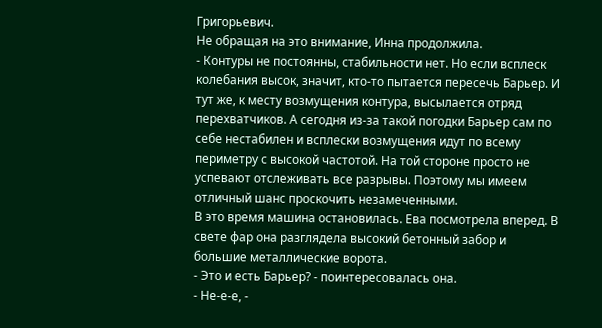Григорьевич.
Не обращая на это внимание, Инна продолжила.
- Контуры не постоянны, стабильности нет. Но если всплеск колебания высок, значит, кто-то пытается пересечь Барьер. И тут же, к месту возмущения контура, высылается отряд перехватчиков. А сегодня из-за такой погодки Барьер сам по себе нестабилен и всплески возмущения идут по всему периметру с высокой частотой. На той стороне просто не успевают отслеживать все разрывы. Поэтому мы имеем отличный шанс проскочить незамеченными.
В это время машина остановилась. Ева посмотрела вперед. В свете фар она разглядела высокий бетонный забор и большие металлические ворота.
- Это и есть Барьер? - поинтересовалась она.
- Не-е-е, -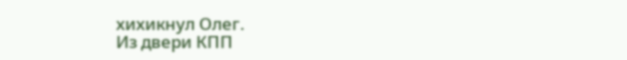хихикнул Олег.
Из двери КПП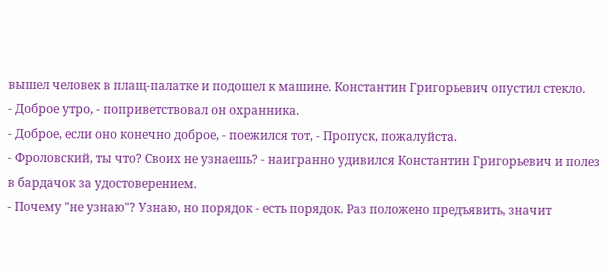вышел человек в плащ-палатке и подошел к машине. Константин Григорьевич опустил стекло.
- Доброе утро, - поприветствовал он охранника.
- Доброе, если оно конечно доброе, - поежился тот, - Пропуск, пожалуйста.
- Фроловский, ты что? Своих не узнаешь? - наигранно удивился Константин Григорьевич и полез в бардачок за удостоверением.
- Почему "не узнаю"? Узнаю, но порядок - есть порядок. Раз положено предъявить, значит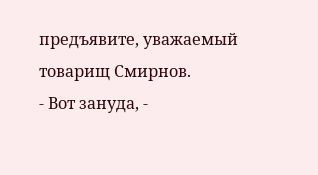предъявите, уважаемый товарищ Смирнов.
- Вот зануда, -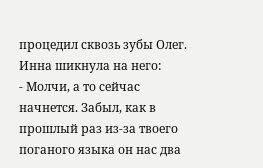процедил сквозь зубы Олег.
Инна шикнула на него:
- Молчи, а то сейчас начнется. Забыл, как в прошлый раз из-за твоего поганого языка он нас два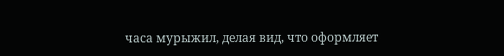часа мурыжил, делая вид, что оформляет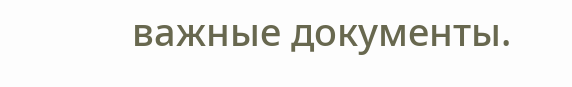важные документы.